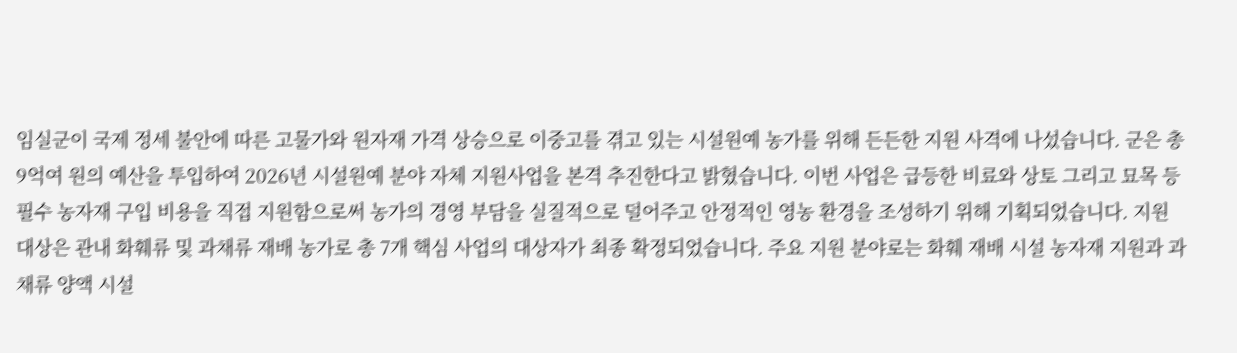임실군이 국제 정세 불안에 따른 고물가와 원자재 가격 상승으로 이중고를 겪고 있는 시설원예 농가를 위해 든든한 지원 사격에 나섰습니다. 군은 총 9억여 원의 예산을 투입하여 2026년 시설원예 분야 자체 지원사업을 본격 추진한다고 밝혔습니다. 이번 사업은 급등한 비료와 상토 그리고 묘목 등 필수 농자재 구입 비용을 직접 지원함으로써 농가의 경영 부담을 실질적으로 덜어주고 안정적인 영농 환경을 조성하기 위해 기획되었습니다. 지원 대상은 관내 화훼류 및 과채류 재배 농가로 총 7개 핵심 사업의 대상자가 최종 확정되었습니다. 주요 지원 분야로는 화훼 재배 시설 농자재 지원과 과채류 양액 시설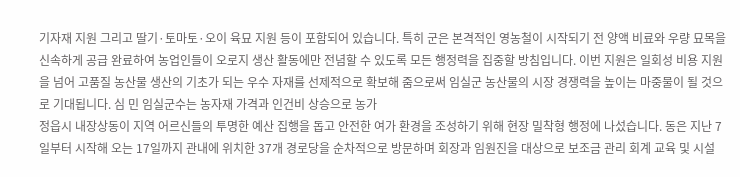기자재 지원 그리고 딸기·토마토·오이 육묘 지원 등이 포함되어 있습니다. 특히 군은 본격적인 영농철이 시작되기 전 양액 비료와 우량 묘목을 신속하게 공급 완료하여 농업인들이 오로지 생산 활동에만 전념할 수 있도록 모든 행정력을 집중할 방침입니다. 이번 지원은 일회성 비용 지원을 넘어 고품질 농산물 생산의 기초가 되는 우수 자재를 선제적으로 확보해 줌으로써 임실군 농산물의 시장 경쟁력을 높이는 마중물이 될 것으로 기대됩니다. 심 민 임실군수는 농자재 가격과 인건비 상승으로 농가
정읍시 내장상동이 지역 어르신들의 투명한 예산 집행을 돕고 안전한 여가 환경을 조성하기 위해 현장 밀착형 행정에 나섰습니다. 동은 지난 7일부터 시작해 오는 17일까지 관내에 위치한 37개 경로당을 순차적으로 방문하며 회장과 임원진을 대상으로 보조금 관리 회계 교육 및 시설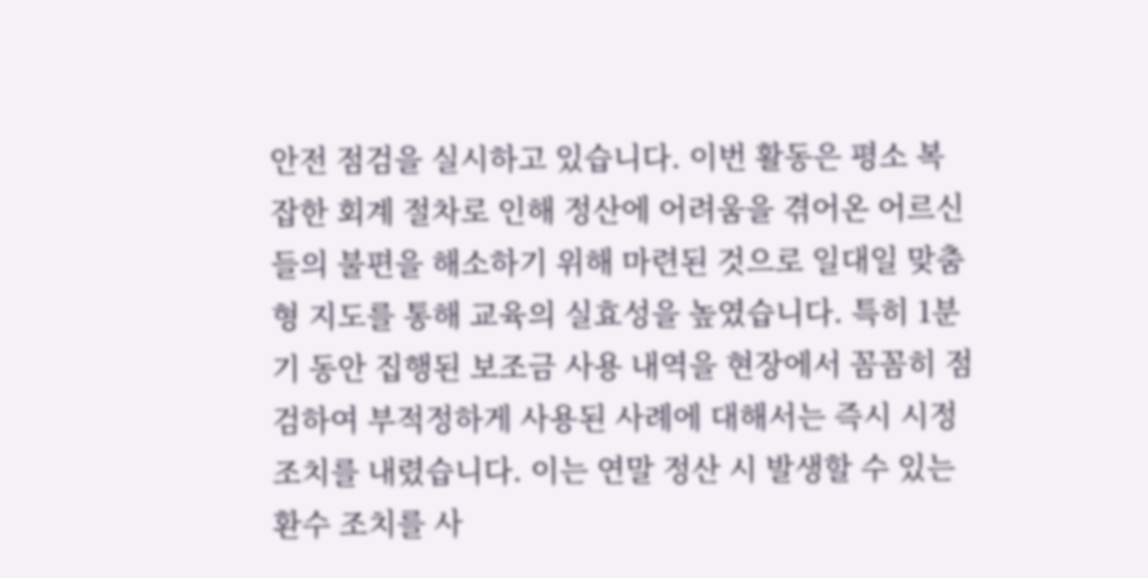안전 점검을 실시하고 있습니다. 이번 활동은 평소 복잡한 회계 절차로 인해 정산에 어려움을 겪어온 어르신들의 불편을 해소하기 위해 마련된 것으로 일대일 맞춤형 지도를 통해 교육의 실효성을 높였습니다. 특히 1분기 동안 집행된 보조금 사용 내역을 현장에서 꼼꼼히 점검하여 부적정하게 사용된 사례에 대해서는 즉시 시정 조치를 내렸습니다. 이는 연말 정산 시 발생할 수 있는 환수 조치를 사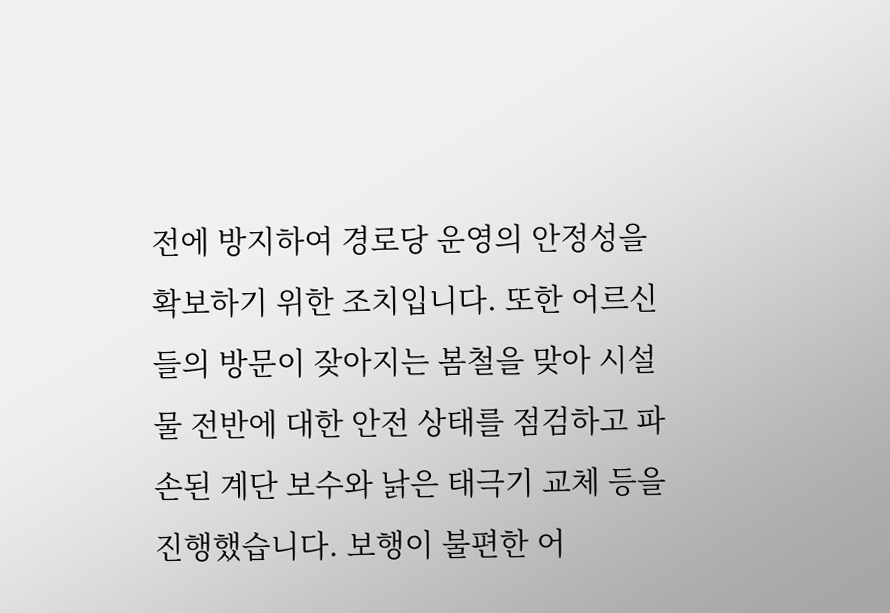전에 방지하여 경로당 운영의 안정성을 확보하기 위한 조치입니다. 또한 어르신들의 방문이 잦아지는 봄철을 맞아 시설물 전반에 대한 안전 상태를 점검하고 파손된 계단 보수와 낡은 태극기 교체 등을 진행했습니다. 보행이 불편한 어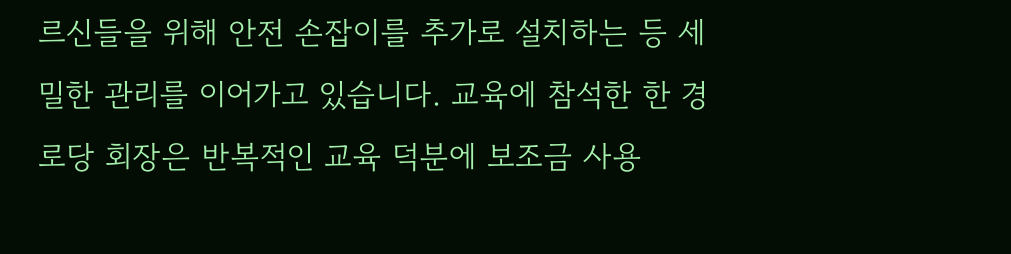르신들을 위해 안전 손잡이를 추가로 설치하는 등 세밀한 관리를 이어가고 있습니다. 교육에 참석한 한 경로당 회장은 반복적인 교육 덕분에 보조금 사용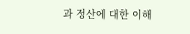과 정산에 대한 이해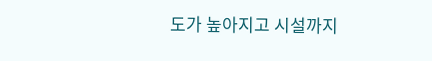도가 높아지고 시설까지